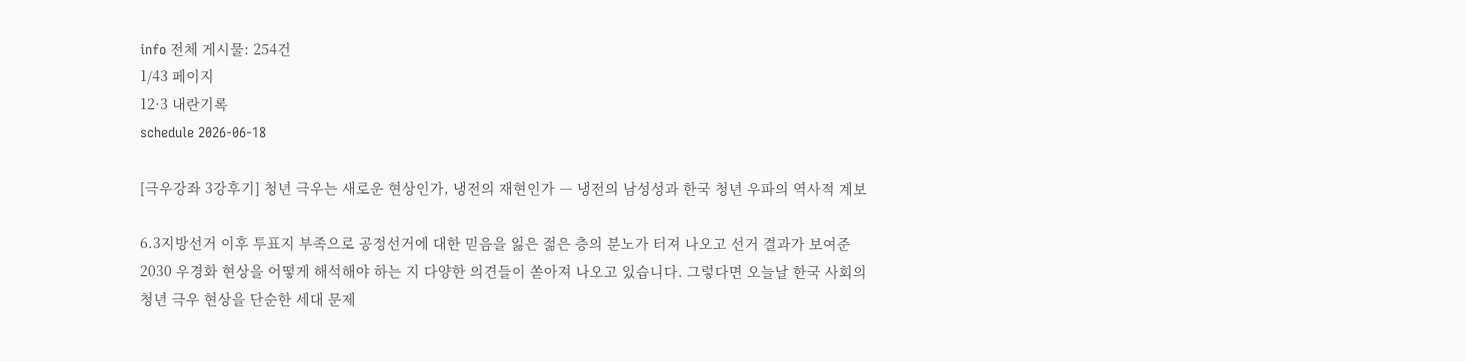info 전체 게시물: 254건
1/43 페이지
12·3 내란기록
schedule 2026-06-18

[극우강좌 3강후기] 청년 극우는 새로운 현상인가, 냉전의 재현인가 ― 냉전의 남성성과 한국 청년 우파의 역사적 계보

6.3지방선거 이후 투표지 부족으로 공정선거에 대한 믿음을 잃은 젊은 층의 분노가 터져 나오고 선거 결과가 보여준 2030 우경화 현상을 어떻게 해석해야 하는 지 다양한 의견들이 쏟아져 나오고 있습니다. 그렇다면 오늘날 한국 사회의 청년 극우 현상을 단순한 세대 문제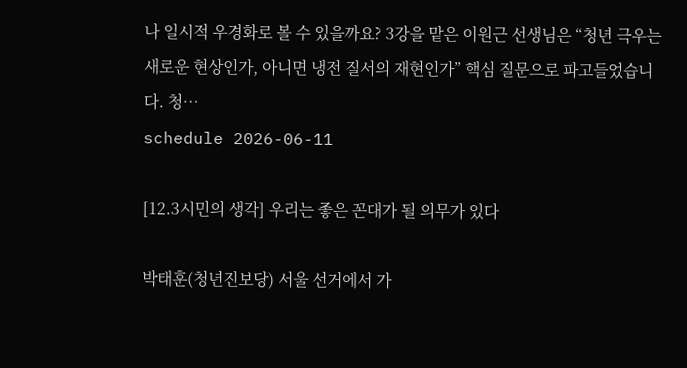나 일시적 우경화로 볼 수 있을까요? 3강을 맡은 이원근 선생님은 “청년 극우는 새로운 현상인가, 아니면 냉전 질서의 재현인가” 핵심 질문으로 파고들었습니다. 청…
schedule 2026-06-11

[12.3시민의 생각] 우리는 좋은 꼰대가 될 의무가 있다

박태훈(청년진보당) 서울 선거에서 가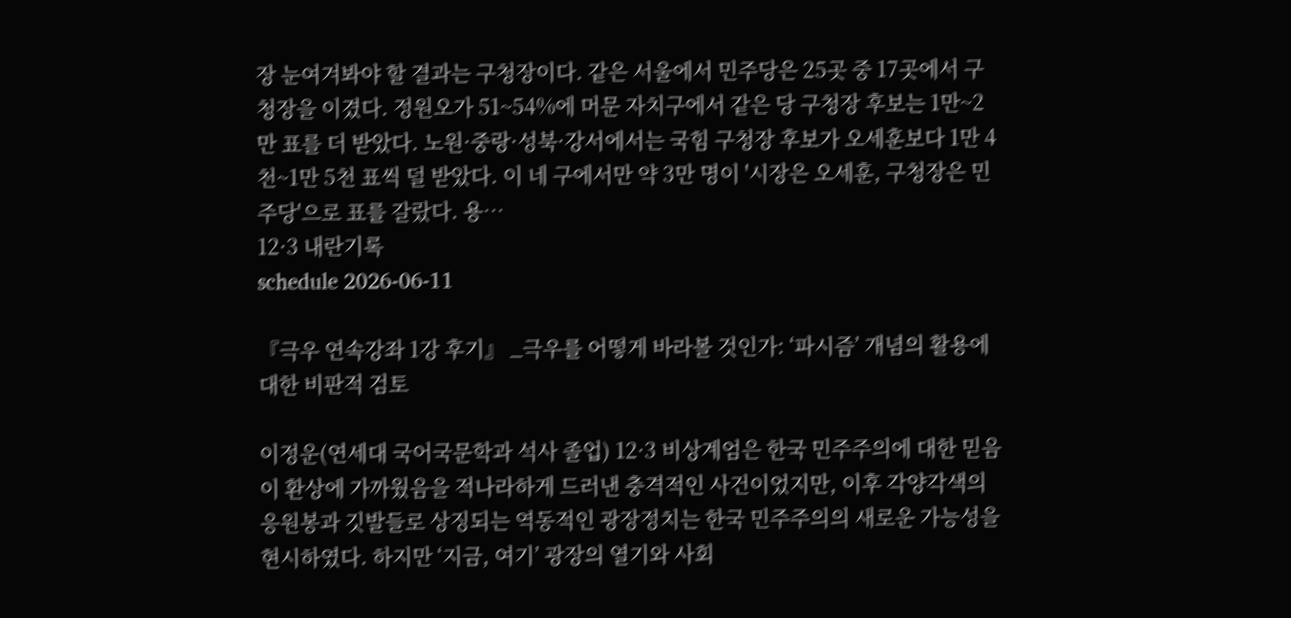장 눈여겨봐야 할 결과는 구청장이다. 같은 서울에서 민주당은 25곳 중 17곳에서 구청장을 이겼다. 정원오가 51~54%에 머문 자치구에서 같은 당 구청장 후보는 1만~2만 표를 더 받았다. 노원·중랑·성북·강서에서는 국힘 구청장 후보가 오세훈보다 1만 4천~1만 5천 표씩 덜 받았다. 이 네 구에서만 약 3만 명이 '시장은 오세훈, 구청장은 민주당'으로 표를 갈랐다. 용…
12·3 내란기록
schedule 2026-06-11

『극우 연속강좌 1강 후기』 _극우를 어떻게 바라볼 것인가: ‘파시즘’ 개념의 활용에 대한 비판적 검토

이정운(연세대 국어국문학과 석사 졸업) 12·3 비상계엄은 한국 민주주의에 대한 믿음이 환상에 가까웠음을 적나라하게 드러낸 충격적인 사건이었지만, 이후 각양각색의 응원봉과 깃발들로 상징되는 역동적인 광장정치는 한국 민주주의의 새로운 가능성을 현시하였다. 하지만 ‘지금, 여기’ 광장의 열기와 사회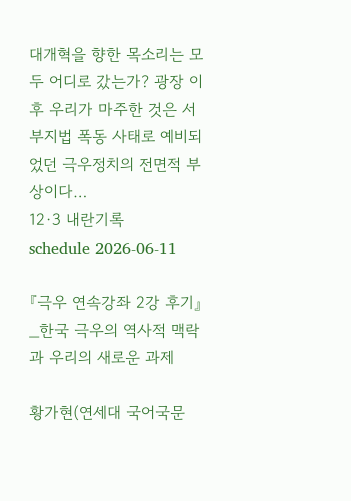대개혁을 향한 목소리는 모두 어디로 갔는가? 광장 이후 우리가 마주한 것은 서부지법 폭동 사태로 예비되었던 극우정치의 전면적 부상이다…
12·3 내란기록
schedule 2026-06-11

『극우 연속강좌 2강 후기』 _한국 극우의 역사적 맥락과 우리의 새로운 과제

황가현(연세대 국어국문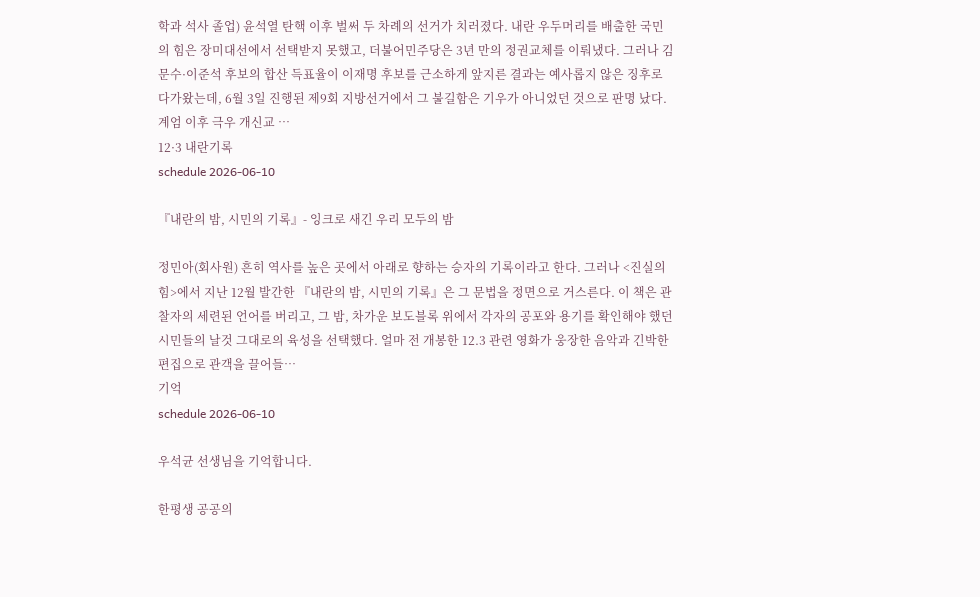학과 석사 졸업) 윤석열 탄핵 이후 벌써 두 차례의 선거가 치러졌다. 내란 우두머리를 배출한 국민의 힘은 장미대선에서 선택받지 못했고, 더불어민주당은 3년 만의 정권교체를 이뤄냈다. 그러나 김문수·이준석 후보의 합산 득표율이 이재명 후보를 근소하게 앞지른 결과는 예사롭지 않은 징후로 다가왔는데, 6월 3일 진행된 제9회 지방선거에서 그 불길함은 기우가 아니었던 것으로 판명 났다. 계엄 이후 극우 개신교 …
12·3 내란기록
schedule 2026-06-10

『내란의 밤, 시민의 기록』- 잉크로 새긴 우리 모두의 밤

정민아(회사원) 흔히 역사를 높은 곳에서 아래로 향하는 승자의 기록이라고 한다. 그러나 <진실의 힘>에서 지난 12월 발간한 『내란의 밤, 시민의 기록』은 그 문법을 정면으로 거스른다. 이 책은 관찰자의 세련된 언어를 버리고, 그 밤, 차가운 보도블록 위에서 각자의 공포와 용기를 확인해야 했던 시민들의 날것 그대로의 육성을 선택했다. 얼마 전 개봉한 12.3 관련 영화가 웅장한 음악과 긴박한 편집으로 관객을 끌어들…
기억
schedule 2026-06-10

우석균 선생님을 기억합니다.

한평생 공공의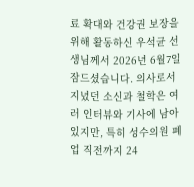료 확대와 건강권 보장을 위해 활동하신 우석균 선생님께서 2026년 6월7일 잠드셨습니다. 의사로서 지녔던 소신과 철학은 여러 인터뷰와 기사에 남아 있지만, 특히 성수의원 폐업 직전까지 24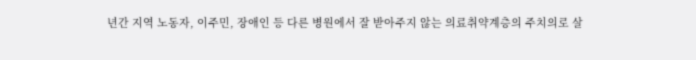년간 지역 노동자, 이주민, 장애인 등 다른 병원에서 잘 받아주지 않는 의료취약계층의 주치의로 살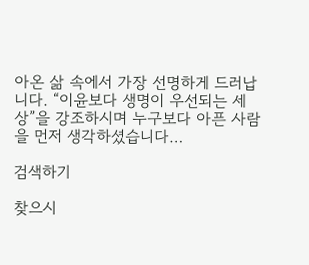아온 삶 속에서 가장 선명하게 드러납니다. “이윤보다 생명이 우선되는 세상”을 강조하시며 누구보다 아픈 사람을 먼저 생각하셨습니다…

검색하기

찾으시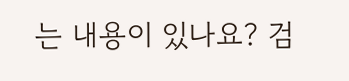는 내용이 있나요? 검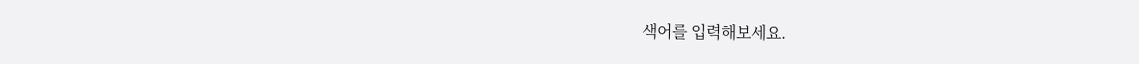색어를 입력해보세요.